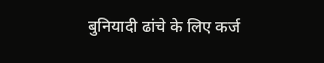बुनियादी ढांचे के लिए कर्ज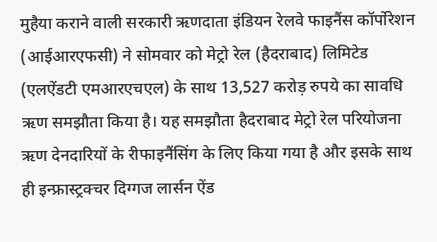मुहैया कराने वाली सरकारी ऋणदाता इंडियन रेलवे फाइनैंस कॉर्पोरेशन (आईआरएफसी) ने सोमवार को मेट्रो रेल (हैदराबाद) लिमिटेड (एलऐंडटी एमआरएचएल) के साथ 13,527 करोड़ रुपये का सावधि ऋण समझौता किया है। यह समझौता हैदराबाद मेट्रो रेल परियोजना ऋण देनदारियों के रीफाइनैंसिंग के लिए किया गया है और इसके साथ ही इन्फ्रास्ट्रक्चर दिग्गज लार्सन ऐंड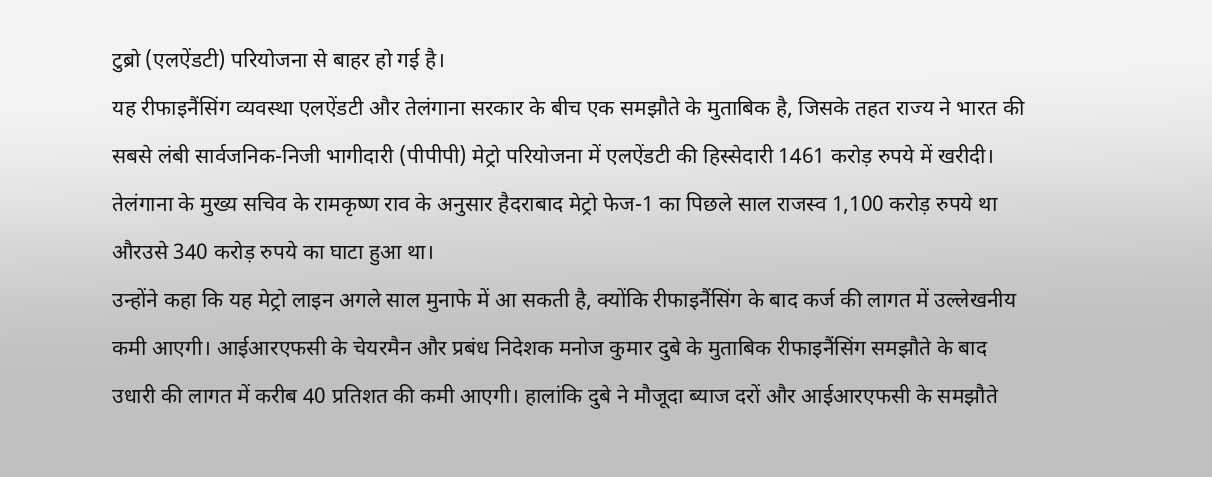टुब्रो (एलऐंडटी) परियोजना से बाहर हो गई है।
यह रीफाइनैंसिंग व्यवस्था एलऐंडटी और तेलंगाना सरकार के बीच एक समझौते के मुताबिक है, जिसके तहत राज्य ने भारत की सबसे लंबी सार्वजनिक-निजी भागीदारी (पीपीपी) मेट्रो परियोजना में एलऐंडटी की हिस्सेदारी 1461 करोड़ रुपये में खरीदी।
तेलंगाना के मुख्य सचिव के रामकृष्ण राव के अनुसार हैदराबाद मेट्रो फेज-1 का पिछले साल राजस्व 1,100 करोड़ रुपये था औरउसे 340 करोड़ रुपये का घाटा हुआ था।
उन्होंने कहा कि यह मेट्रो लाइन अगले साल मुनाफे में आ सकती है, क्योंकि रीफाइनैंसिंग के बाद कर्ज की लागत में उल्लेखनीय कमी आएगी। आईआरएफसी के चेयरमैन और प्रबंध निदेशक मनोज कुमार दुबे के मुताबिक रीफाइनैंसिंग समझौते के बाद उधारी की लागत में करीब 40 प्रतिशत की कमी आएगी। हालांकि दुबे ने मौजूदा ब्याज दरों और आईआरएफसी के समझौते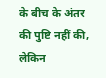के बीच के अंतर की पुष्टि नहीं की, लेकिन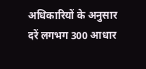अधिकारियों के अनुसार दरें लगभग 300 आधार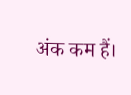अंक कम हैं।